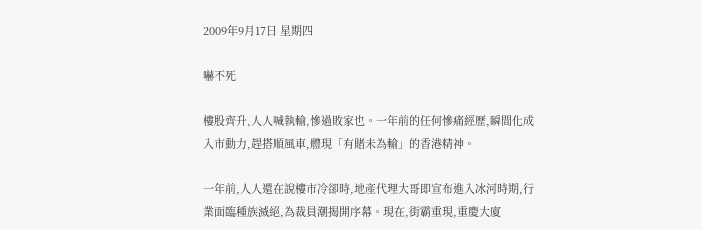2009年9月17日 星期四

嚇不死

樓股齊升,人人喊執輸,慘過敗家也。一年前的任何慘痛經歷,瞬間化成入市動力,趕搭順風車,體現「有賭未為輸」的香港精神。

一年前,人人還在說樓市冷卻時,地產代理大哥即宣布進入冰河時期,行業面臨種族滅絕,為裁員潮揭開序幕。現在,街霸重現,重慶大廈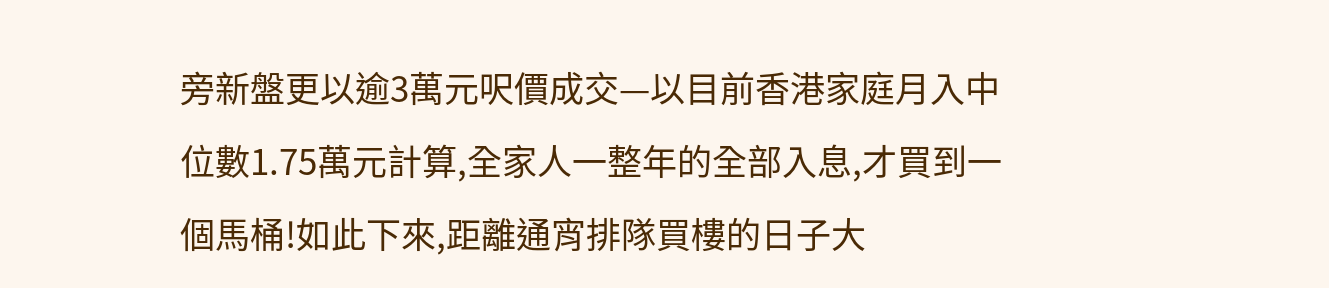旁新盤更以逾3萬元呎價成交—以目前香港家庭月入中位數1.75萬元計算,全家人一整年的全部入息,才買到一個馬桶!如此下來,距離通宵排隊買樓的日子大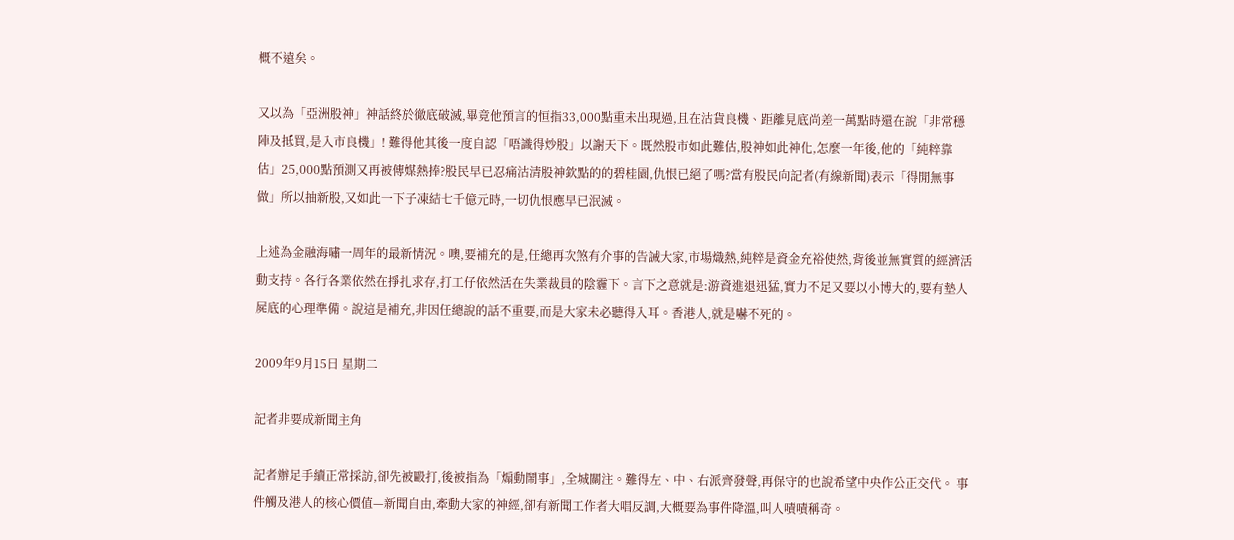概不遠矣。

又以為「亞洲股神」神話終於徹底破滅,畢竟他預言的恒指33,000點重未出現過,且在沽貨良機、距離見底尚差一萬點時還在說「非常穩陣及抵買,是入市良機」! 難得他其後一度自認「唔識得炒股」以謝天下。既然股市如此難估,股神如此神化,怎麼一年後,他的「純粹靠估」25,000點預測又再被傳媒熱捧?股民早已忍痛沽清股神欽點的的碧桂園,仇恨已絕了嗎?當有股民向記者(有線新聞)表示「得閒無事做」所以抽新股,又如此一下子凍結七千億元時,一切仇恨應早已泯滅。

上述為金融海嘯一周年的最新情況。噢,要補充的是,任總再次煞有介事的告誡大家,市場熾熱,純粹是資金充裕使然,背後並無實質的經濟活動支持。各行各業依然在掙扎求存,打工仔依然活在失業裁員的陰霾下。言下之意就是:游資進退迅猛,實力不足又要以小博大的,要有墊人屍底的心理準備。說這是補充,非因任總說的話不重要,而是大家未必聽得入耳。香港人,就是嚇不死的。

2009年9月15日 星期二

記者非要成新聞主角

記者辦足手續正常採訪,卻先被毆打,後被指為「煽動鬧事」,全城關注。難得左、中、右派齊發聲,再保守的也說希望中央作公正交代。 事件觸及港人的核心價值—新聞自由,牽動大家的神經,卻有新聞工作者大唱反調,大概要為事件降溫,叫人嘖嘖稱奇。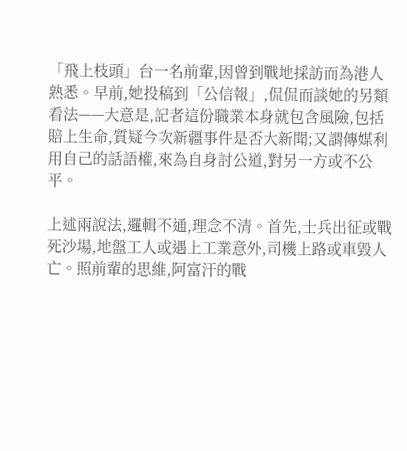「飛上枝頭」台一名前輩,因曾到戰地採訪而為港人熟悉。早前,她投稿到「公信報」,侃侃而談她的另類看法——大意是,記者這份職業本身就包含風險,包括賠上生命,質疑今次新疆事件是否大新聞;又謂傳媒利用自己的話語權,來為自身討公道,對另一方或不公平。

上述兩說法,邏輯不通,理念不清。首先,士兵出征或戰死沙場,地盤工人或遇上工業意外,司機上路或車毀人亡。照前輩的思維,阿富汗的戰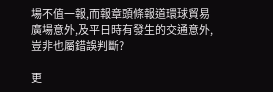場不值一報,而報章頭條報道環球貿易廣場意外,及平日時有發生的交通意外,豈非也屬錯誤判斷?

更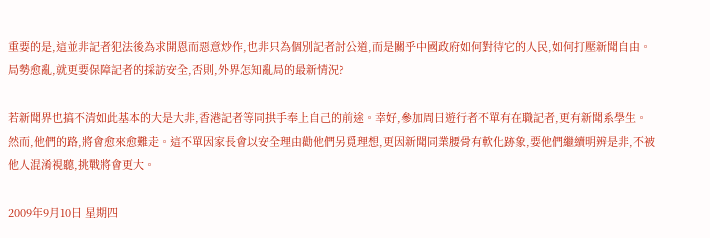重要的是,這並非記者犯法後為求開恩而惡意炒作,也非只為個別記者討公道,而是關乎中國政府如何對待它的人民,如何打壓新聞自由。局勢愈亂,就更要保障記者的採訪安全,否則,外界怎知亂局的最新情況?

若新聞界也搞不清如此基本的大是大非,香港記者等同拱手奉上自己的前途。幸好,參加周日遊行者不單有在職記者,更有新聞系學生。然而,他們的路,將會愈來愈難走。這不單因家長會以安全理由勸他們另覓理想,更因新聞同業腰骨有軟化跡象,要他們繼續明辨是非,不被他人混淆視聽,挑戰將會更大。

2009年9月10日 星期四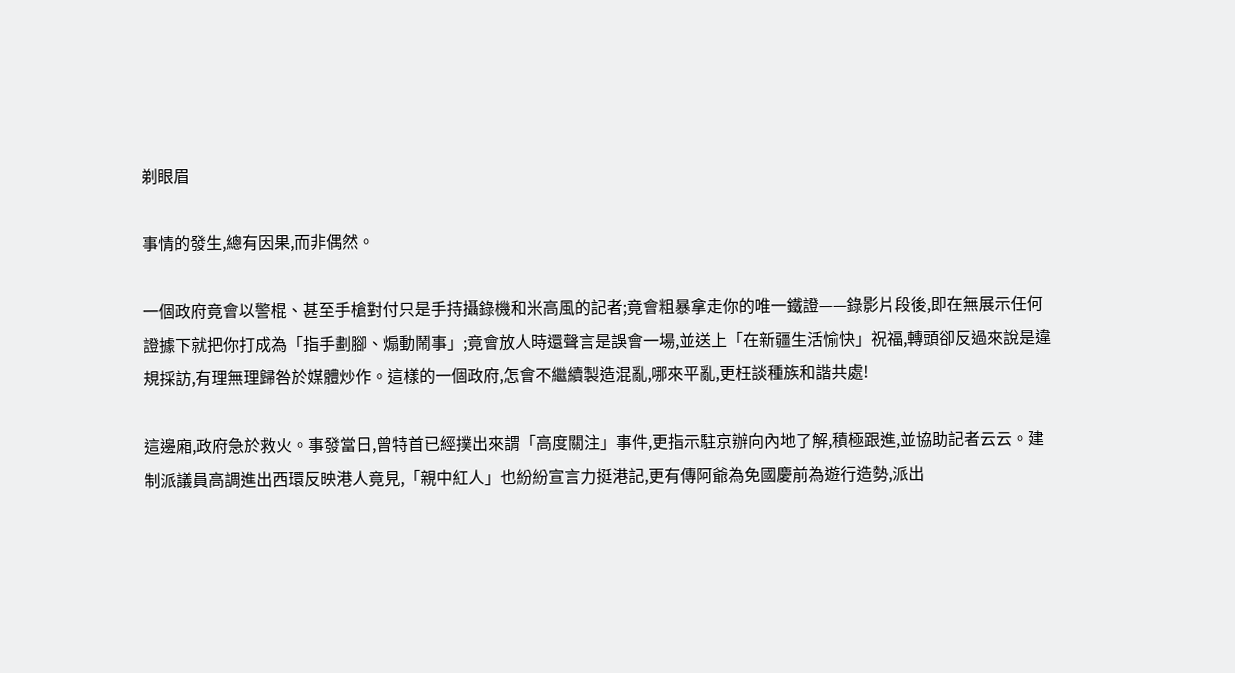剃眼眉

事情的發生,總有因果,而非偶然。

一個政府竟會以警棍、甚至手槍對付只是手持攝錄機和米高風的記者;竟會粗暴拿走你的唯一鐵證——錄影片段後,即在無展示任何證據下就把你打成為「指手劃腳、煽動鬧事」;竟會放人時還聲言是誤會一場,並送上「在新疆生活愉快」祝福,轉頭卻反過來說是違規採訪,有理無理歸咎於媒體炒作。這樣的一個政府,怎會不繼續製造混亂,哪來平亂,更枉談種族和諧共處!

這邊廂,政府急於救火。事發當日,曾特首已經撲出來謂「高度關注」事件,更指示駐京辦向內地了解,積極跟進,並協助記者云云。建制派議員高調進出西環反映港人竟見,「親中紅人」也紛紛宣言力挺港記,更有傳阿爺為免國慶前為遊行造勢,派出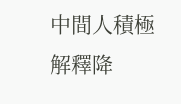中間人積極解釋降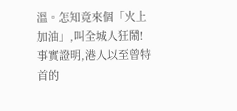溫。怎知竟來個「火上加油」,叫全城人狂鬧!事實證明,港人以至曾特首的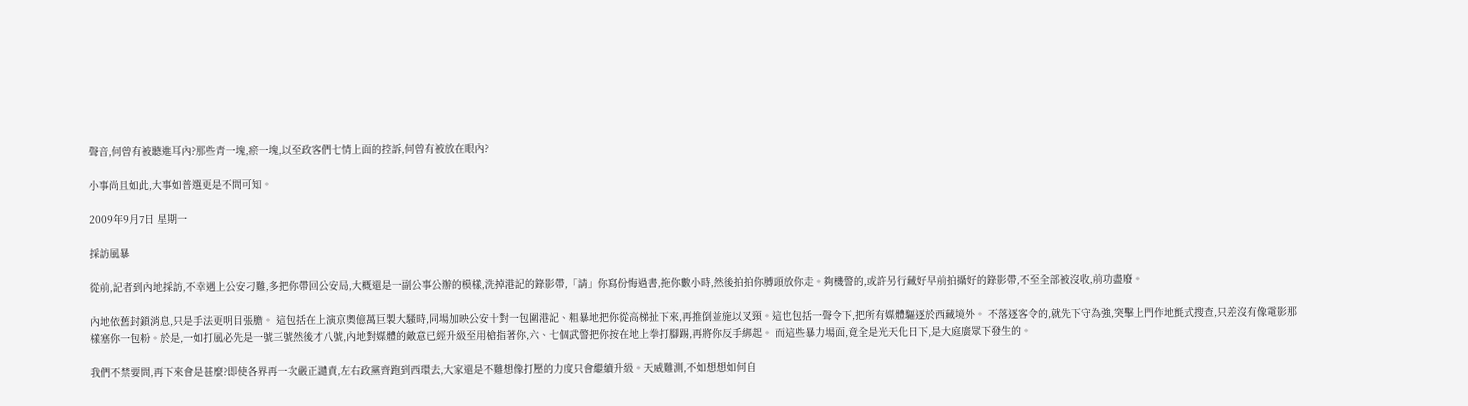聲音,何曾有被聽進耳內?那些青一塊,瘀一塊,以至政客們七情上面的控訴,何曾有被放在眼內?

小事尚且如此,大事如普選更是不問可知。

2009年9月7日 星期一

採訪風暴

從前,記者到內地採訪,不幸遇上公安刁難,多把你帶回公安局,大概還是一副公事公辦的模樣,洗掉港記的錄影帶,「請」你寫份悔過書,拖你數小時,然後拍拍你膊頭放你走。夠機警的,或許另行藏好早前拍攝好的錄影帶,不至全部被沒收,前功盡廢。

內地依舊封鎖消息,只是手法更明目張膽。 這包括在上演京奧億萬巨製大騷時,同場加映公安十對一包圍港記、粗暴地把你從高梯扯下來,再推倒並施以叉頸。這也包括一聲令下,把所有媒體驅逐於西藏境外。 不落逐客令的,就先下守為強,突擊上門作地氈式搜查,只差沒有像電影那樣塞你一包粉。於是,一如打風必先是一號三號然後才八號,內地對媒體的敵意已經升級至用槍指著你,六、七個武警把你按在地上拳打腳踢,再將你反手綁起。 而這些暴力場面,竟全是光天化日下,是大庭廣眾下發生的。

我們不禁要問,再下來會是甚麼?即使各界再一次嚴正譴責,左右政黨齊跑到西環去,大家還是不難想像打壓的力度只會繼續升級。天威難測,不如想想如何自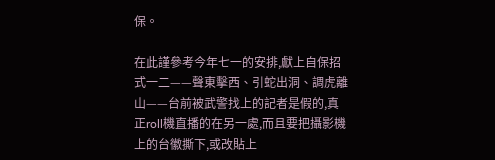保。

在此謹參考今年七一的安排,獻上自保招式一二——聲東擊西、引蛇出洞、調虎離山——台前被武警找上的記者是假的,真正roll機直播的在另一處,而且要把攝影機上的台徽撕下,或改貼上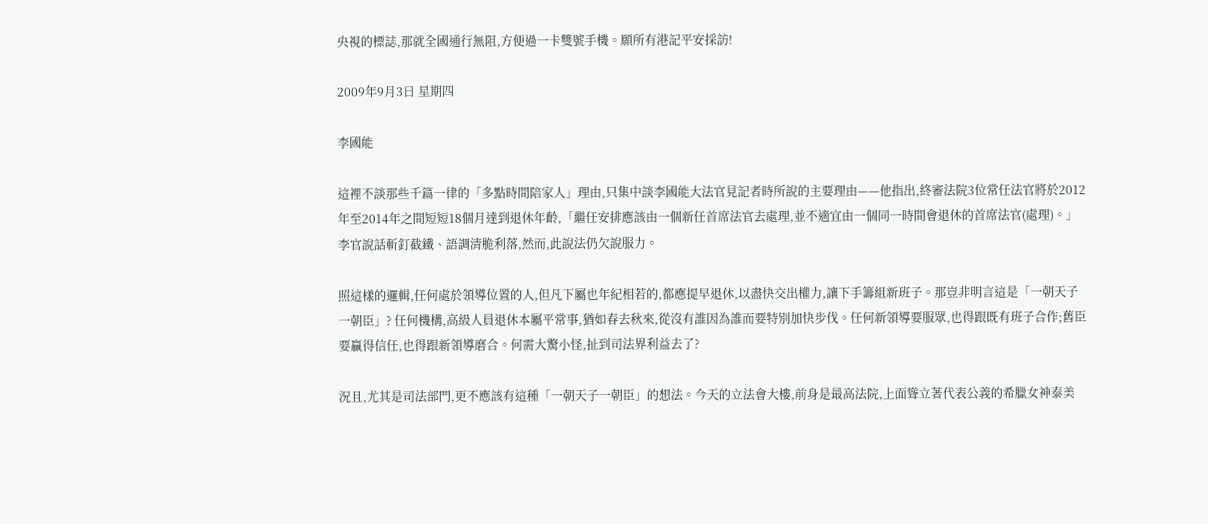央視的標誌,那就全國通行無阻,方便過一卡雙號手機。願所有港記平安採訪!

2009年9月3日 星期四

李國能

這裡不談那些千篇一律的「多點時間陪家人」理由,只集中談李國能大法官見記者時所說的主要理由——他指出,終審法院3位常任法官將於2012年至2014年之間短短18個月達到退休年齡,「繼任安排應該由一個新任首席法官去處理,並不適宜由一個同一時間會退休的首席法官(處理)。」李官說話斬釘截鐵、語調清脆利落,然而,此說法仍欠說服力。

照這樣的邏輯,任何處於領導位置的人,但凡下屬也年紀相若的,都應提早退休,以盡快交出權力,讓下手籌組新班子。那豈非明言這是「一朝天子一朝臣」? 任何機構,高級人員退休本屬平常事,猶如春去秋來,從沒有誰因為誰而要特別加快步伐。任何新領導要服眾,也得跟既有班子合作;舊臣要贏得信任,也得跟新領導磨合。何需大驚小怪,扯到司法界利益去了?

況且,尤其是司法部門,更不應該有這種「一朝天子一朝臣」的想法。今天的立法會大樓,前身是最高法院,上面聳立著代表公義的希臘女神泰美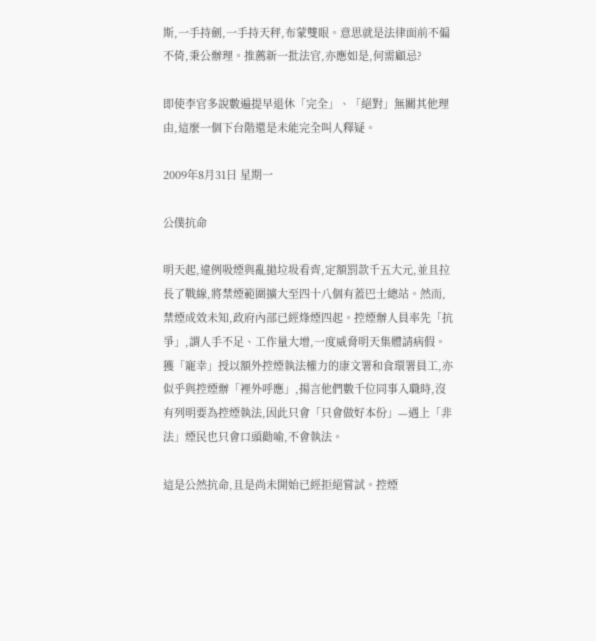斯,一手持劍,一手持天秤,布蒙雙眼。意思就是法律面前不偏不倚,秉公辦理。推薦新一批法官,亦應如是,何需顧忌?

即使李官多說數遍提早退休「完全」、「絕對」無關其他理由,這麼一個下台階還是未能完全叫人釋疑。

2009年8月31日 星期一

公僕抗命

明天起,違例吸煙與亂拋垃圾看齊,定額罰款千五大元,並且拉長了戰線,將禁煙範圍擴大至四十八個有蓋巴士總站。然而,禁煙成效未知,政府內部已經烽煙四起。控煙辦人員率先「抗爭」,謂人手不足、工作量大增,一度威脅明天集體請病假。獲「寵幸」授以額外控煙執法權力的康文署和食環署員工,亦似乎與控煙辦「裡外呼應」,揚言他們數千位同事入職時,沒有列明要為控煙執法,因此只會「只會做好本份」—遇上「非法」煙民也只會口頭勸喻,不會執法。

這是公然抗命,且是尚未開始已經拒絕嘗試。控煙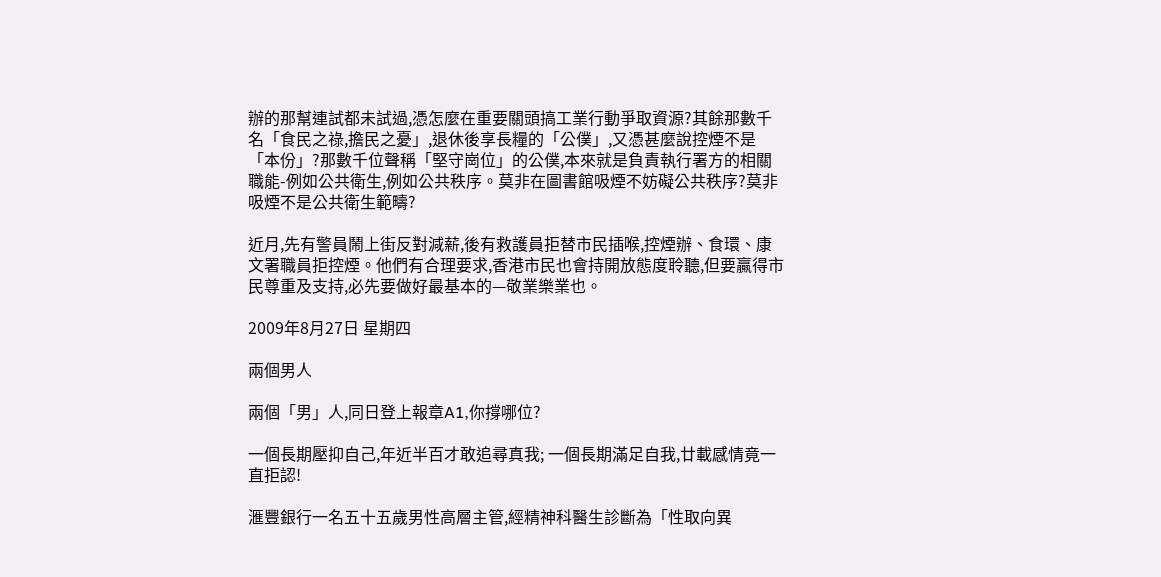辦的那幫連試都未試過,憑怎麼在重要關頭搞工業行動爭取資源?其餘那數千名「食民之祿,擔民之憂」,退休後享長糧的「公僕」,又憑甚麼說控煙不是「本份」?那數千位聲稱「堅守崗位」的公僕,本來就是負責執行署方的相關職能-例如公共衛生,例如公共秩序。莫非在圖書館吸煙不妨礙公共秩序?莫非吸煙不是公共衛生範疇?

近月,先有警員鬧上街反對減薪,後有救護員拒替市民插喉,控煙辦、食環、康文署職員拒控煙。他們有合理要求,香港市民也會持開放態度聆聽,但要贏得市民尊重及支持,必先要做好最基本的—敬業樂業也。

2009年8月27日 星期四

兩個男人

兩個「男」人,同日登上報章A1,你撐哪位?

一個長期壓抑自己,年近半百才敢追尋真我; 一個長期滿足自我,廿載感情竟一直拒認!

滙豐銀行一名五十五歲男性高層主管,經精神科醫生診斷為「性取向異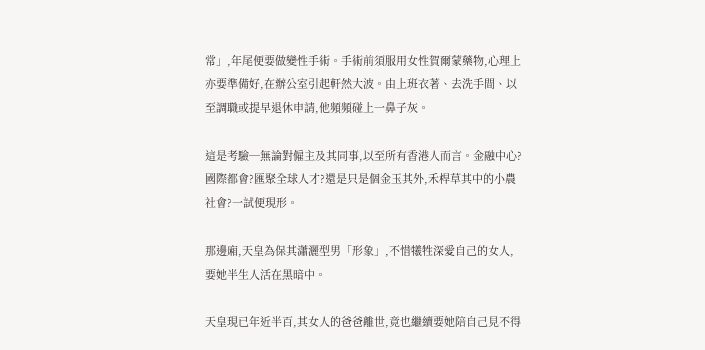常」,年尾便要做變性手術。手術前須服用女性賀爾蒙藥物,心理上亦要準備好,在辦公室引起軒然大波。由上班衣著、去洗手間、以至調職或提早退休申請,他頻頻碰上一鼻子灰。

這是考驗─無論對僱主及其同事,以至所有香港人而言。金融中心?國際都會?匯聚全球人才?還是只是個金玉其外,禾桿草其中的小農社會?一試便現形。

那邊廂,天皇為保其瀟灑型男「形象」,不惜犧牲深愛自己的女人,要她半生人活在黑暗中。

天皇現已年近半百,其女人的爸爸離世,竟也繼續要她陪自己見不得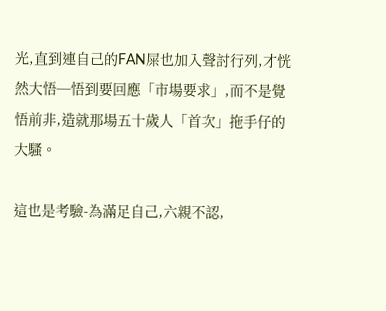光,直到連自己的FAN屎也加入聲討行列,才恍然大悟─悟到要回應「市場要求」,而不是覺悟前非,造就那場五十歲人「首次」拖手仔的大騷。

這也是考驗-為滿足自己,六親不認,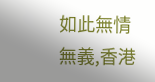如此無情無義,香港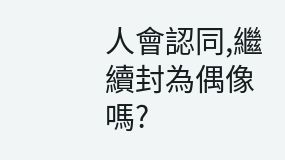人會認同,繼續封為偶像嗎?